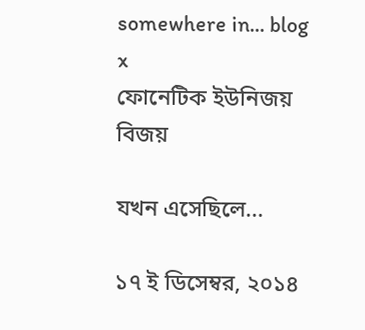somewhere in... blog
x
ফোনেটিক ইউনিজয় বিজয়

যখন এসেছিলে...

১৭ ই ডিসেম্বর, ২০১৪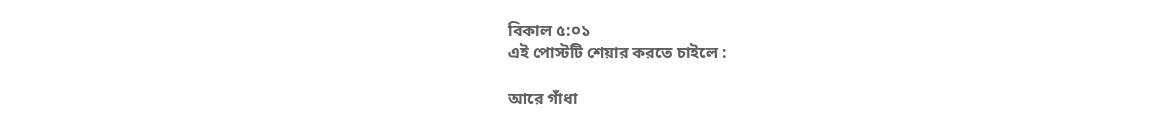বিকাল ৫:০১
এই পোস্টটি শেয়ার করতে চাইলে :

আরে গাঁধা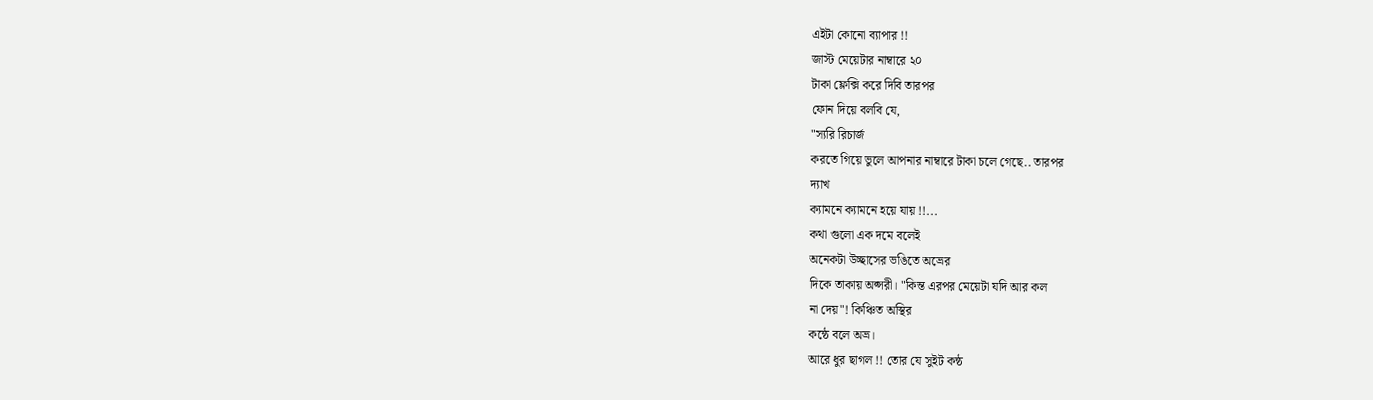এইটা কোনো ব্যাপার !!
জাস্ট মেয়েটার নাম্বারে ২০
টাকা ফ্লেক্সি করে দিবি তারপর
ফোন দিয়ে বলবি যে,
"স্যরি রিচার্জ
করতে গিয়ে ভুলে আপনার নাম্বারে টাকা চলে গেছে.. তারপর
দ্যাখ
ক্যামনে ক্যামনে হয়ে যায় !!...
কথা গুলো এক দমে বলেই
অনেকটা উচ্ছাসের ভঙিতে অভ্রের
দিকে তাকায় অপ্সরী। "কিন্ত এরপর মেয়েটা যদি আর কল
না দেয়"! কিঞ্চিত অস্থির
কন্ঠে বলে অভ্র।
আরে ধুর ছাগল !! তোর যে সুইট কন্ঠ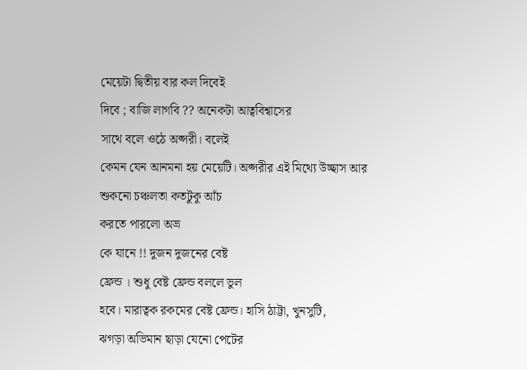মেয়েটা দ্বিতীয় বার কল দিবেই
দিবে ; বাজি লাগবি ?? অনেকটা আত্ববিশ্বাসের
সাথে বলে ওঠে অপ্সরী। বলেই
কেমন যেন আনমনা হয় মেয়েটি। অপ্সরীর এই মিথ্যে উচ্ছাস আর
শুকনো চঞ্চলতা কতটুকু আঁচ
করতে পারলো অভ্র
কে যানে !! দুজন দুজনের বেষ্ট
ফ্রেন্ড । শুধু বেষ্ট ফ্রেন্ড বললে ভুল
হবে। মারাত্বক রকমের বেষ্ট ফ্রেন্ড। হাসি ঠাট্টা, খুনসুটি,
ঝগড়া অভিমান ছাড়া যেনো পেটের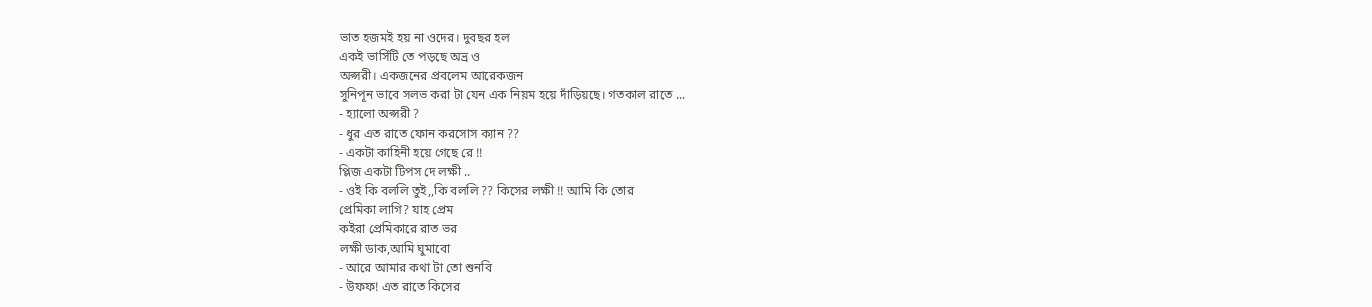ভাত হজমই হয় না ওদের। দুবছর হল
একই ভার্সিটি তে পড়ছে অভ্র ও
অপ্সরী। একজনের প্রবলেম আরেকজন
সুনিপূন ভাবে সলভ করা টা যেন এক নিয়ম হয়ে দাঁড়িয়ছে। গতকাল রাতে ...
- হ্যালো অপ্সরী ?
- ধুর এত রাতে ফোন করসোস ক্যান ??
- একটা কাহিনী হয়ে গেছে রে !!
প্লিজ একটা টিপস দে লক্ষী ..
- ওই কি বললি তুই,,কি বললি ?? কিসের লক্ষী !! আমি কি তোর
প্রেমিকা লাগি? যাহ প্রেম
কইরা প্রেমিকারে রাত ভর
লক্ষী ডাক,আমি ঘুমাবো
- আরে আমার কথা টা তো শুনবি
- উফফ! এত রাতে কিসের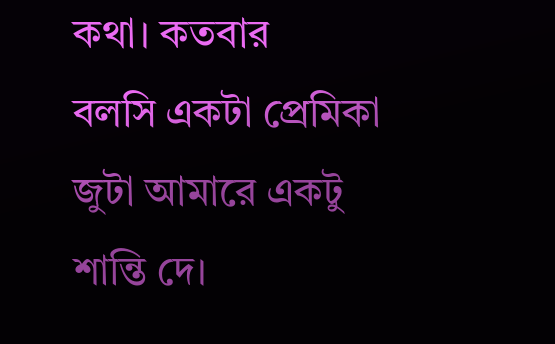কথা। কতবার
বলসি একটা প্রেমিকা জুটা আমারে একটু
শান্তি দে।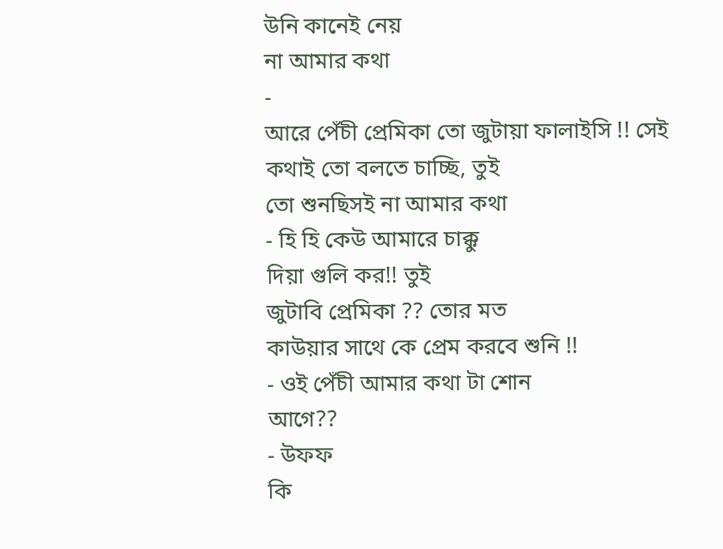উনি কানেই নেয়
না আমার কথা
-
আরে পেঁচী প্রেমিকা তো জুটায়া ফালাইসি !! সেই কথাই তো বলতে চাচ্ছি, তুই
তো শুনছিসই না আমার কথা
- হি হি কেউ আমারে চাক্কু
দিয়া গুলি কর!! তুই
জুটাবি প্রেমিকা ?? তোর মত
কাউয়ার সাথে কে প্রেম করবে শুনি !!
- ওই পেঁচী আমার কথা টা শোন
আগে??
- উফফ
কি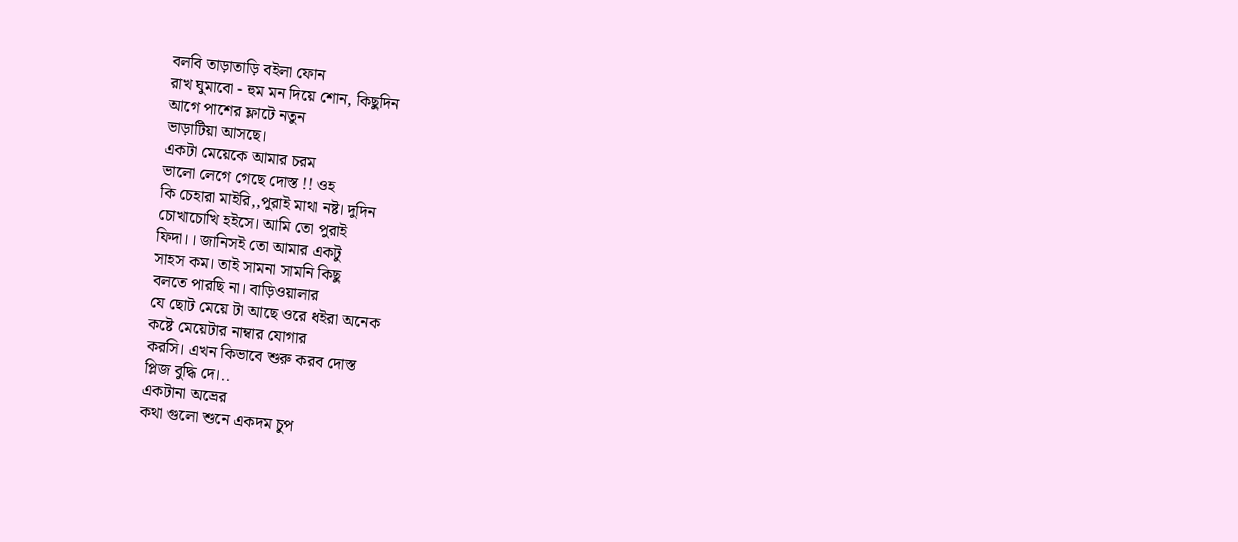বলবি তাড়াতাড়ি বইলা ফোন
রাখ ঘুমাবো - হুম মন দিয়ে শোন, কিছুদিন
আগে পাশের ফ্লাটে নতুন
ভাড়াটিয়া আসছে।
একটা মেয়েকে আমার চরম
ভালো লেগে গেছে দোস্ত !! ওহ
কি চেহারা মাইরি,,পুরাই মাথা নষ্ট। দুদিন
চোখাচোখি হইসে। আমি তো পুরাই
ফিদা।। জানিসই তো আমার একটু
সাহস কম। তাই সামনা সামনি কিছু
বলতে পারছি না। বাড়িওয়ালার
যে ছোট মেয়ে টা আছে ওরে ধইরা অনেক
কষ্টে মেয়েটার নাম্বার যোগার
করসি। এখন কিভাবে শুরু করব দোস্ত
প্লিজ বুদ্ধি দে।..
একটানা অভ্রের
কথা গুলো শুনে একদম চুপ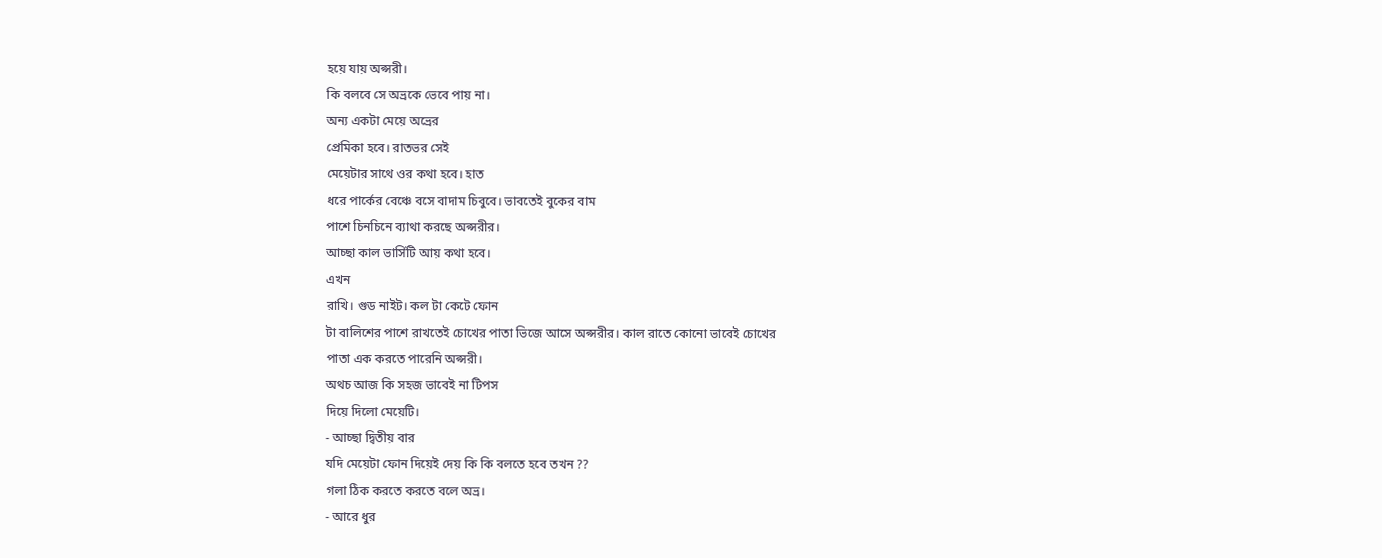হয়ে যায় অপ্সরী।
কি বলবে সে অভ্রকে ভেবে পায় না।
অন্য একটা মেয়ে অভ্রের
প্রেমিকা হবে। রাতভর সেই
মেয়েটার সাথে ওর কথা হবে। হাত
ধরে পার্কের বেঞ্চে বসে বাদাম চিবুবে। ভাবতেই বুকের বাম
পাশে চিনচিনে ব্যাথা করছে অপ্সরীর।
আচ্ছা কাল ভার্সিটি আয় কথা হবে।
এখন
রাখি। গুড নাইট। কল টা কেটে ফোন
টা বালিশের পাশে রাখতেই চোখের পাতা ভিজে আসে অপ্সরীর। কাল রাতে কোনো ভাবেই চোখের
পাতা এক করতে পারেনি অপ্সরী।
অথচ আজ কি সহজ ভাবেই না টিপস
দিয়ে দিলো মেয়েটি।
- আচ্ছা দ্বিতীয় বার
যদি মেয়েটা ফোন দিয়েই দেয় কি কি বলতে হবে তখন ??
গলা ঠিক করতে করতে বলে অভ্র।
- আরে ধুর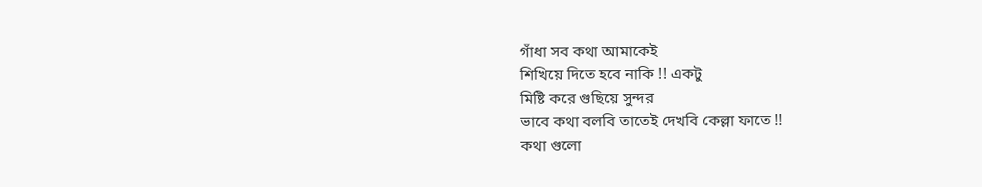গাঁধা সব কথা আমাকেই
শিখিয়ে দিতে হবে নাকি !! একটু
মিষ্টি করে গুছিয়ে সুন্দর
ভাবে কথা বলবি তাতেই দেখবি কেল্লা ফাতে !!
কথা গুলো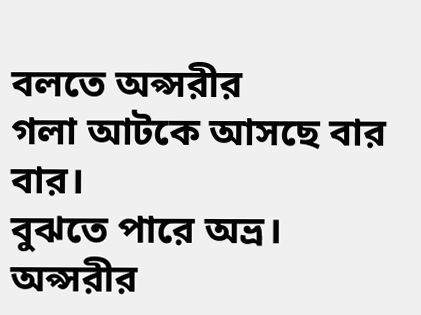বলতে অপ্সরীর
গলা আটকে আসছে বার বার।
বুঝতে পারে অভ্র।
অপ্সরীর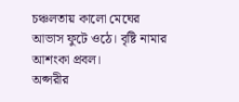চঞ্চলতায় কালো মেঘের
আভাস ফুটে ওঠে। বৃষ্টি নামার আশংকা প্রবল।
অপ্সরীর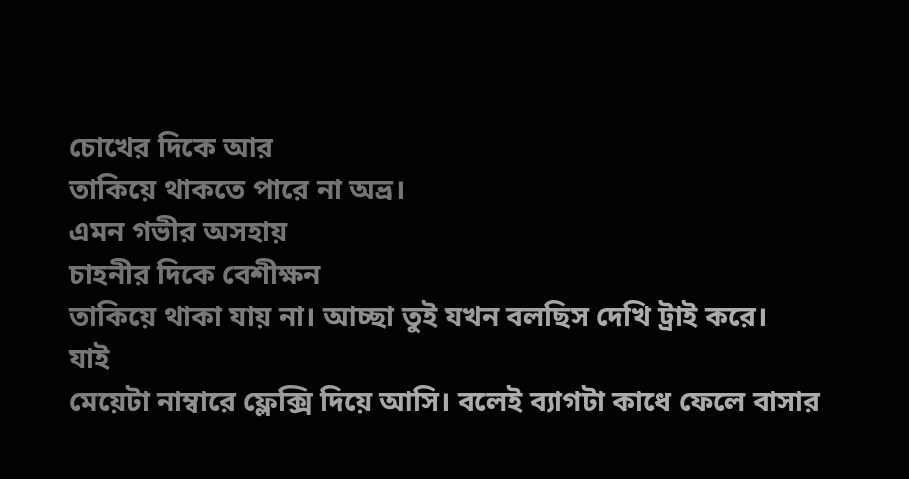চোখের দিকে আর
তাকিয়ে থাকতে পারে না অভ্র।
এমন গভীর অসহায়
চাহনীর দিকে বেশীক্ষন
তাকিয়ে থাকা যায় না। আচ্ছা তুই যখন বলছিস দেখি ট্রাই করে।
যাই
মেয়েটা নাম্বারে ফ্লেক্সি দিয়ে আসি। বলেই ব্যাগটা কাধে ফেলে বাসার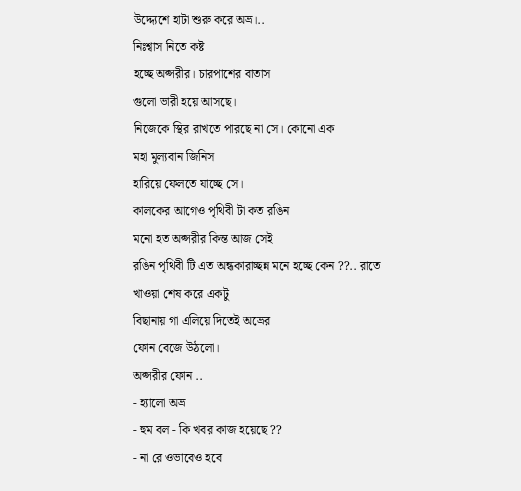উদ্দ্যেশে হাটা শুরু করে অভ্র।..
নিঃশ্বাস নিতে কষ্ট
হচ্ছে অপ্সরীর। চারপাশের বাতাস
গুলো ভারী হয়ে আসছে।
নিজেকে স্থির রাখতে পারছে না সে। কোনো এক
মহা মুল্যবান জিনিস
হারিয়ে ফেলতে যাচ্ছে সে।
কালকের আগেও পৃথিবী টা কত রঙিন
মনো হত অপ্সরীর কিন্ত আজ সেই
রঙিন পৃথিবী টি এত অন্ধকারাচ্ছন্ন মনে হচ্ছে কেন ??.. রাতে খাওয়া শেষ করে একটু
বিছানায় গা এলিয়ে দিতেই অভ্রের
ফোন বেজে উঠলো।
অপ্সরীর ফোন ..
- হ্যালো অভ্র
- হুম বল - কি খবর কাজ হয়েছে ??
- না রে ওভাবেও হবে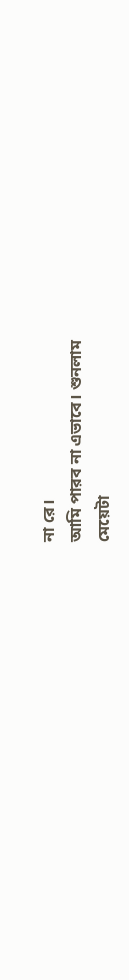না রে।
আমি পারব না এভাবে। শুনলাম
মেয়েটা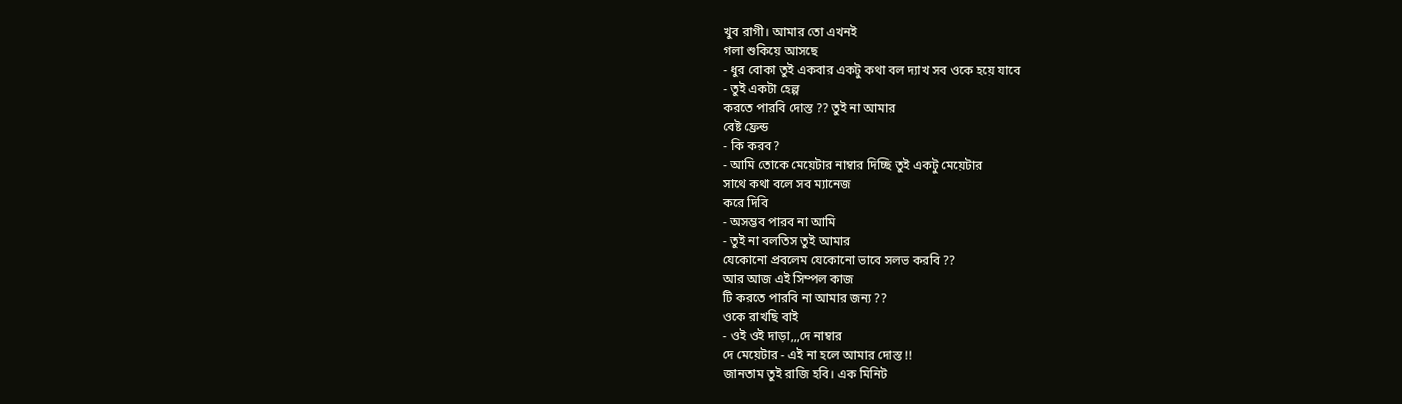খুব রাগী। আমার তো এখনই
গলা শুকিয়ে আসছে
- ধুর বোকা তুই একবার একটু কথা বল দ্যাখ সব ওকে হয়ে যাবে
- তুই একটা হেল্প
করতে পারবি দোস্ত ?? তুই না আমার
বেষ্ট ফ্রেন্ড
- কি করব?
- আমি তোকে মেয়েটার নাম্বার দিচ্ছি তুই একটু মেয়েটার
সাথে কথা বলে সব ম্যানেজ
করে দিবি
- অসম্ভব পারব না আমি
- তুই না বলতিস তুই আমার
যেকোনো প্রবলেম যেকোনো ভাবে সলভ করবি ??
আর আজ এই সিম্পল কাজ
টি করতে পারবি না আমার জন্য ??
ওকে রাখছি বাই
- ওই ওই দাড়া,,,দে নাম্বার
দে মেয়েটার - এই না হলে আমার দোস্ত !!
জানতাম তুই রাজি হবি। এক মিনিট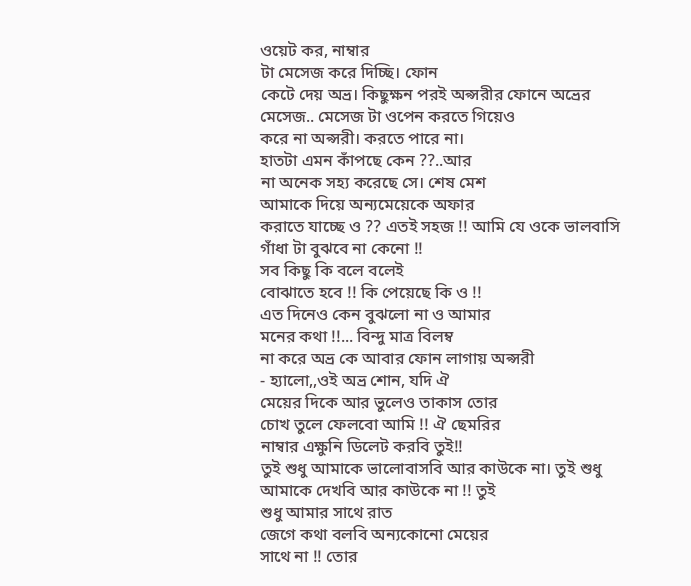ওয়েট কর, নাম্বার
টা মেসেজ করে দিচ্ছি। ফোন
কেটে দেয় অভ্র। কিছুক্ষন পরই অপ্সরীর ফোনে অভ্রের
মেসেজ.. মেসেজ টা ওপেন করতে গিয়েও
করে না অপ্সরী। করতে পারে না।
হাতটা এমন কাঁপছে কেন ??..আর
না অনেক সহ্য করেছে সে। শেষ মেশ
আমাকে দিয়ে অন্যমেয়েকে অফার
করাতে যাচ্ছে ও ?? এতই সহজ !! আমি যে ওকে ভালবাসি গাঁধা টা বুঝবে না কেনো !!
সব কিছু কি বলে বলেই
বোঝাতে হবে !! কি পেয়েছে কি ও !!
এত দিনেও কেন বুঝলো না ও আমার
মনের কথা !!... বিন্দু মাত্র বিলম্ব
না করে অভ্র কে আবার ফোন লাগায় অপ্সরী
- হ্যালো,,ওই অভ্র শোন, যদি ঐ
মেয়ের দিকে আর ভুলেও তাকাস তোর
চোখ তুলে ফেলবো আমি !! ঐ ছেমরির
নাম্বার এক্ষুনি ডিলেট করবি তুই!!
তুই শুধু আমাকে ভালোবাসবি আর কাউকে না। তুই শুধু
আমাকে দেখবি আর কাউকে না !! তুই
শুধু আমার সাথে রাত
জেগে কথা বলবি অন্যকোনো মেয়ের
সাথে না !! তোর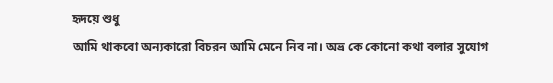হৃদয়ে শুধু
আমি থাকবো অন্যকারো বিচরন আমি মেনে নিব না। অভ্র কে কোনো কথা বলার সুযোগ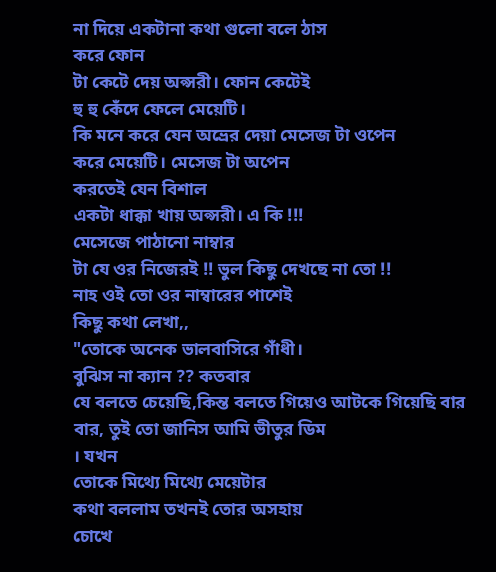না দিয়ে একটানা কথা গুলো বলে ঠাস
করে ফোন
টা কেটে দেয় অপ্সরী। ফোন কেটেই
হু হু কেঁদে ফেলে মেয়েটি।
কি মনে করে যেন অভ্রের দেয়া মেসেজ টা ওপেন
করে মেয়েটি। মেসেজ টা অপেন
করতেই যেন বিশাল
একটা ধাক্কা খায় অপ্সরী। এ কি !!!
মেসেজে পাঠানো নাম্বার
টা যে ওর নিজেরই !! ভুল কিছু দেখছে না তো !!
নাহ ওই তো ওর নাম্বারের পাশেই
কিছু কথা লেখা,,
"তোকে অনেক ভালবাসিরে গাঁধী।
বুঝিস না ক্যান ?? কতবার
যে বলতে চেয়েছি,কিন্ত বলতে গিয়েও আটকে গিয়েছি বার
বার, তুই তো জানিস আমি ভীতুর ডিম
। যখন
তোকে মিথ্যে মিথ্যে মেয়েটার
কথা বললাম তখনই তোর অসহায়
চোখে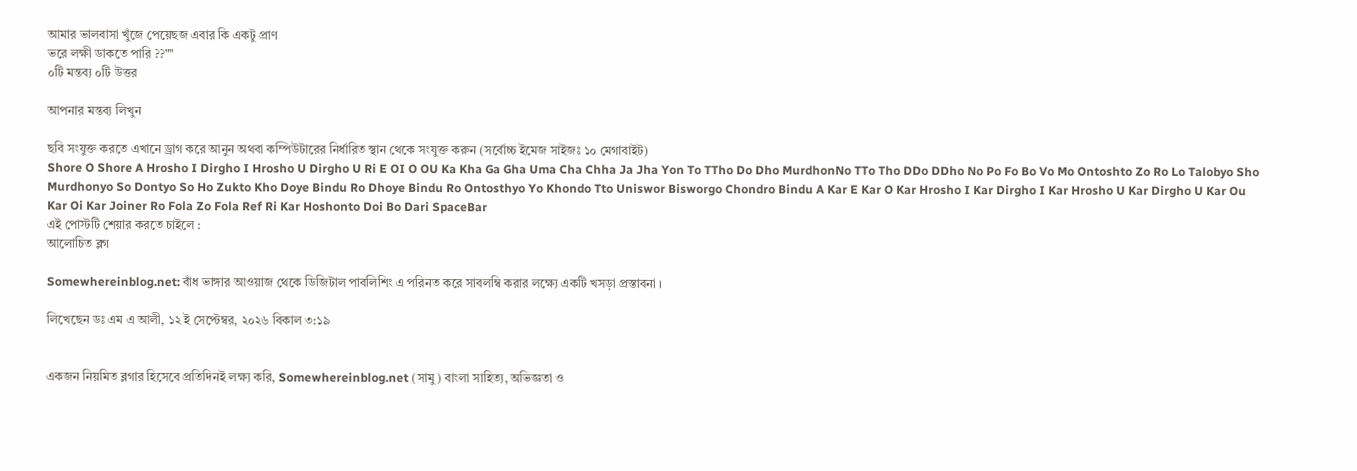আমার ভালবাসা খুঁজে পেয়েছজ এবার কি একটু প্রাণ
ভরে লক্ষী ডাকতে পারি ??""
০টি মন্তব্য ০টি উত্তর

আপনার মন্তব্য লিখুন

ছবি সংযুক্ত করতে এখানে ড্রাগ করে আনুন অথবা কম্পিউটারের নির্ধারিত স্থান থেকে সংযুক্ত করুন (সর্বোচ্চ ইমেজ সাইজঃ ১০ মেগাবাইট)
Shore O Shore A Hrosho I Dirgho I Hrosho U Dirgho U Ri E OI O OU Ka Kha Ga Gha Uma Cha Chha Ja Jha Yon To TTho Do Dho MurdhonNo TTo Tho DDo DDho No Po Fo Bo Vo Mo Ontoshto Zo Ro Lo Talobyo Sho Murdhonyo So Dontyo So Ho Zukto Kho Doye Bindu Ro Dhoye Bindu Ro Ontosthyo Yo Khondo Tto Uniswor Bisworgo Chondro Bindu A Kar E Kar O Kar Hrosho I Kar Dirgho I Kar Hrosho U Kar Dirgho U Kar Ou Kar Oi Kar Joiner Ro Fola Zo Fola Ref Ri Kar Hoshonto Doi Bo Dari SpaceBar
এই পোস্টটি শেয়ার করতে চাইলে :
আলোচিত ব্লগ

Somewhereinblog.net: বাঁধ ভাঙ্গার আওয়াজ থেকে ডিজিটাল পাবলিশিং এ পরিনত করে সাবলম্বি করার লক্ষ্যে একটি খসড়া প্রস্তাবনা ।

লিখেছেন ডঃ এম এ আলী, ১২ ই সেপ্টেম্বর, ২০২৬ বিকাল ৩:১৯


একজন নিয়মিত ব্লগার হিসেবে প্রতিদিনই লক্ষ্য করি, Somewhereinblog.net (সামু) বাংলা সাহিত্য, অভিজ্ঞতা ও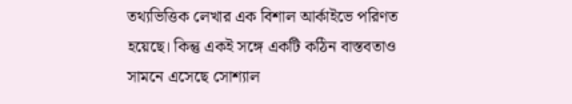তথ্যভিত্তিক লেখার এক বিশাল আর্কাইভে পরিণত হয়েছে। কিন্তু একই সঙ্গে একটি কঠিন বাস্তবতাও সামনে এসেছে সোশ্যাল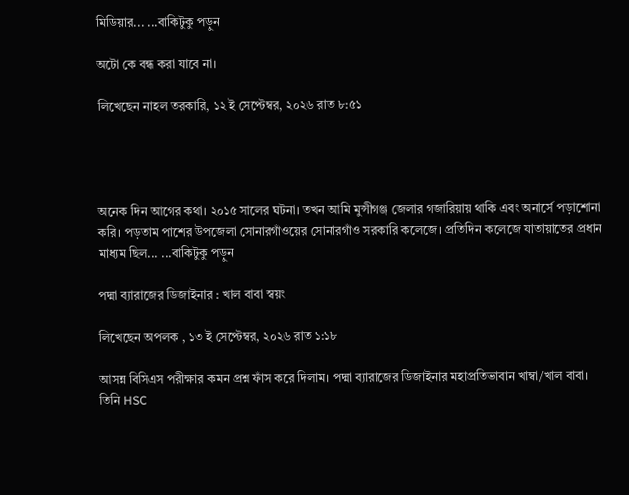মিডিয়ার... ...বাকিটুকু পড়ুন

অটো কে বন্ধ করা যাবে না।

লিখেছেন নাহল তরকারি, ১২ ই সেপ্টেম্বর, ২০২৬ রাত ৮:৫১




অনেক দিন আগের কথা। ২০১৫ সালের ঘটনা। তখন আমি মুন্সীগঞ্জ জেলার গজারিয়ায় থাকি এবং অনার্সে পড়াশোনা করি। পড়তাম পাশের উপজেলা সোনারগাঁওয়ের সোনারগাঁও সরকারি কলেজে। প্রতিদিন কলেজে যাতায়াতের প্রধান মাধ্যম ছিল... ...বাকিটুকু পড়ুন

পদ্মা ব্যারাজের ডিজাইনার : খাল বাবা স্বয়ং

লিখেছেন অপলক , ১৩ ই সেপ্টেম্বর, ২০২৬ রাত ১:১৮

আসন্ন বিসিএস পরীক্ষার কমন প্রশ্ন ফাঁস করে দিলাম। পদ্মা ব্যারাজের ডিজাইনার মহাপ্রতিভাবান খাম্বা/খাল বাবা। তিনি HSC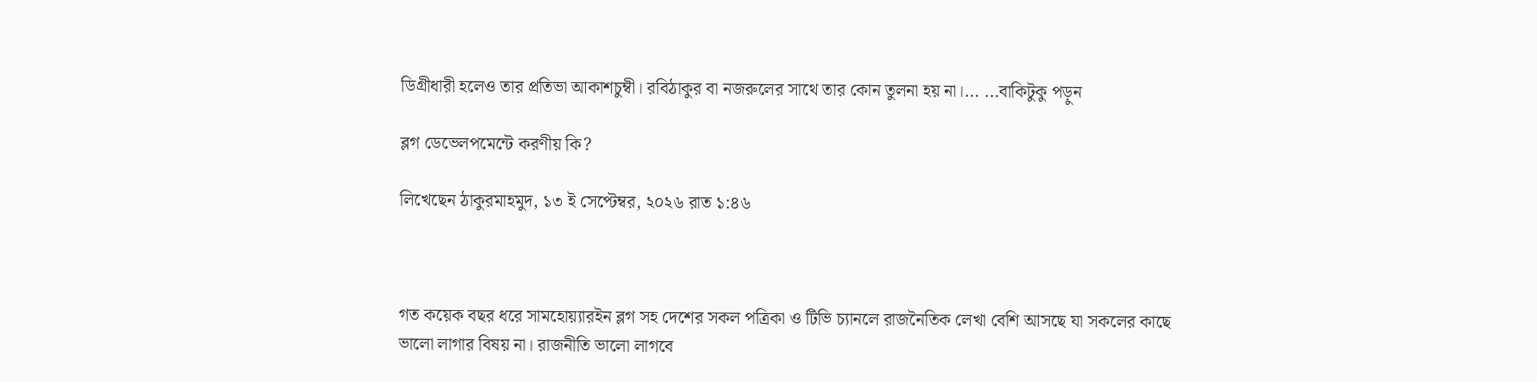ডিগ্রীধারী হলেও তার প্রতিভা আকাশচুম্বী। রবিঠাকুর বা নজরুলের সাথে তার কোন তুলনা হয় না।... ...বাকিটুকু পড়ুন

ব্লগ ডেভেলপমেন্টে করণীয় কি?

লিখেছেন ঠাকুরমাহমুদ, ১৩ ই সেপ্টেম্বর, ২০২৬ রাত ১:৪৬



গত কয়েক বছর ধরে সামহোয়্যারইন ব্লগ সহ দেশের সকল পত্রিকা ও টিভি চ্যানলে রাজনৈতিক লেখা বেশি আসছে যা সকলের কাছে ভালো লাগার বিষয় না। রাজনীতি ভালো লাগবে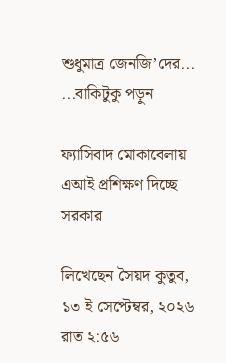শুধুমাত্র জেনজি’দের... ...বাকিটুকু পড়ুন

ফ্যাসিবাদ মোকাবেলায় এআই প্রশিক্ষণ দিচ্ছে সরকার

লিখেছেন সৈয়দ কুতুব, ১৩ ই সেপ্টেম্বর, ২০২৬ রাত ২:৫৬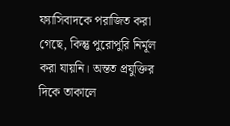ফ্যাসিবাদকে পরাজিত করা গেছে, কিন্তু পুরোপুরি নির্মূল করা যায়নি। অন্তত প্রযুক্তির দিকে তাকালে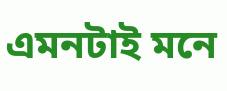এমনটাই মনে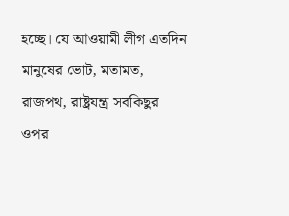হচ্ছে। যে আওয়ামী লীগ এতদিন মানুষের ভোট, মতামত, রাজপথ, রাষ্ট্রযন্ত্র সবকিছুর ওপর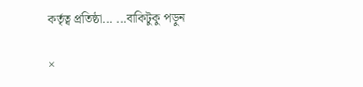কর্তৃত্ব প্রতিষ্ঠা... ...বাকিটুকু পড়ুন

×